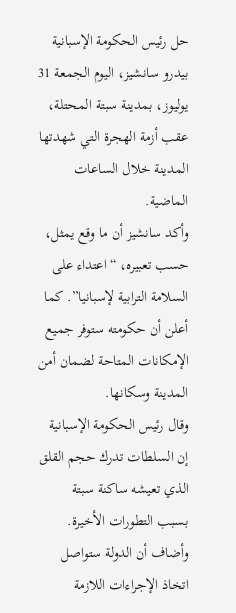حل رئيس الحكومة الإسبانية بيدرو سانشيز، اليوم الجمعة 31 يوليوز، بمدينة سبتة المحتلة، عقب أزمة الهجرة التي شهدتها المدينة خلال الساعات الماضية.
وأكد سانشيز أن ما وقع يمثل، حسب تعبيره، “اعتداء على السلامة الترابية لإسبانيا”. كما أعلن أن حكومته ستوفر جميع الإمكانات المتاحة لضمان أمن المدينة وسكانها.
وقال رئيس الحكومة الإسبانية إن السلطات تدرك حجم القلق الذي تعيشه ساكنة سبتة بسبب التطورات الأخيرة. وأضاف أن الدولة ستواصل اتخاذ الإجراءات اللازمة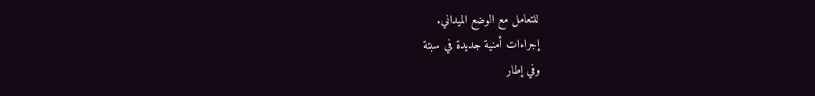للتعامل مع الوضع الميداني.
إجراءات أمنية جديدة في سبتة
وفي إطار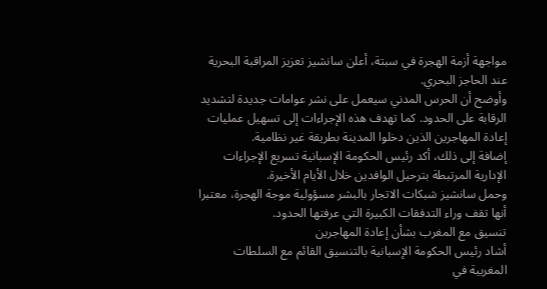مواجهة أزمة الهجرة في سبتة، أعلن سانشيز تعزيز المراقبة البحرية عند الحاجز البحري.
وأوضح أن الحرس المدني سيعمل على نشر عوامات جديدة لتشديد الرقابة على الحدود. كما تهدف هذه الإجراءات إلى تسهيل عمليات إعادة المهاجرين الذين دخلوا المدينة بطريقة غير نظامية.
إضافة إلى ذلك، أكد رئيس الحكومة الإسبانية تسريع الإجراءات الإدارية المرتبطة بترحيل الوافدين خلال الأيام الأخيرة.
وحمل سانشيز شبكات الاتجار بالبشر مسؤولية موجة الهجرة، معتبرا أنها تقف وراء التدفقات الكبيرة التي عرفتها الحدود.
تنسيق مع المغرب بشأن إعادة المهاجرين
أشاد رئيس الحكومة الإسبانية بالتنسيق القائم مع السلطات المغربية في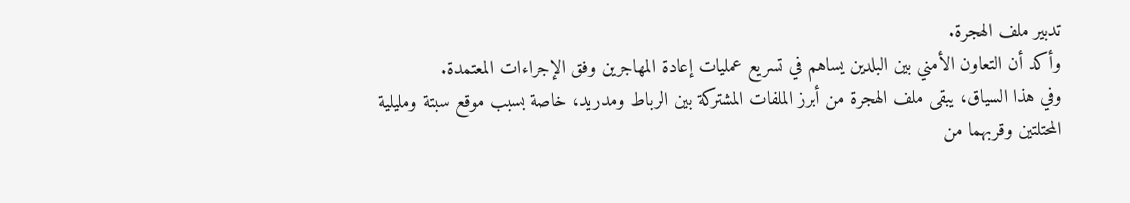تدبير ملف الهجرة.
وأكد أن التعاون الأمني بين البلدين يساهم في تسريع عمليات إعادة المهاجرين وفق الإجراءات المعتمدة.
وفي هذا السياق، يبقى ملف الهجرة من أبرز الملفات المشتركة بين الرباط ومدريد، خاصة بسبب موقع سبتة ومليلية المحتلتين وقربهما من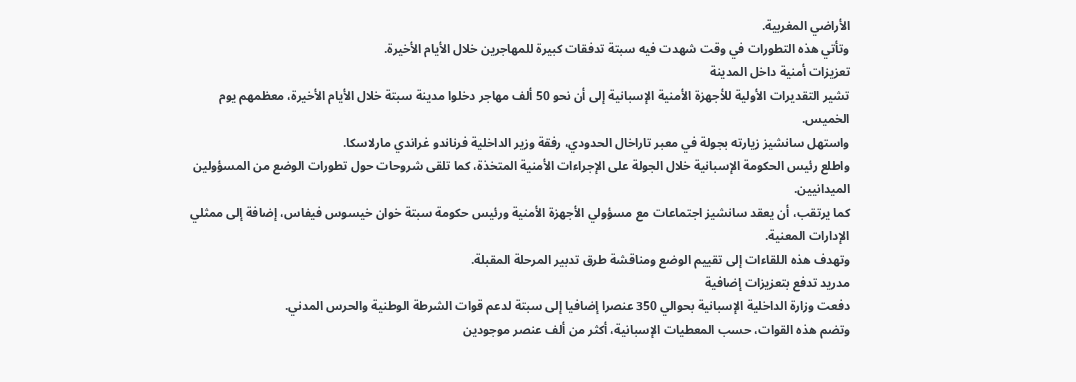الأراضي المغربية.
وتأتي هذه التطورات في وقت شهدت فيه سبتة تدفقات كبيرة للمهاجرين خلال الأيام الأخيرة.
تعزيزات أمنية داخل المدينة
تشير التقديرات الأولية للأجهزة الأمنية الإسبانية إلى أن نحو 50 ألف مهاجر دخلوا مدينة سبتة خلال الأيام الأخيرة، معظمهم يوم الخميس.
واستهل سانشيز زيارته بجولة في معبر تاراخال الحدودي، رفقة وزير الداخلية فرناندو غراندي مارلاسكا.
واطلع رئيس الحكومة الإسبانية خلال الجولة على الإجراءات الأمنية المتخذة، كما تلقى شروحات حول تطورات الوضع من المسؤولين الميدانيين.
كما يرتقب، أن يعقد سانشيز اجتماعات مع مسؤولي الأجهزة الأمنية ورئيس حكومة سبتة خوان خيسوس فيفاس، إضافة إلى ممثلي الإدارات المعنية.
وتهدف هذه اللقاءات إلى تقييم الوضع ومناقشة طرق تدبير المرحلة المقبلة.
مدريد تدفع بتعزيزات إضافية
دفعت وزارة الداخلية الإسبانية بحوالي 350 عنصرا إضافيا إلى سبتة لدعم قوات الشرطة الوطنية والحرس المدني.
وتضم هذه القوات، حسب المعطيات الإسبانية، أكثر من ألف عنصر موجودين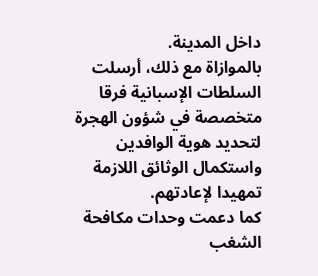داخل المدينة.
بالموازاة مع ذلك، أرسلت السلطات الإسبانية فرقا متخصصة في شؤون الهجرة لتحديد هوية الوافدين واستكمال الوثائق اللازمة تمهيدا لإعادتهم.
كما دعمت وحدات مكافحة الشغب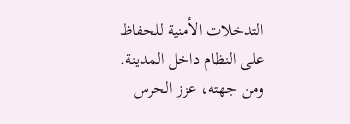التدخلات الأمنية للحفاظ على النظام داخل المدينة.
ومن جهته، عزز الحرس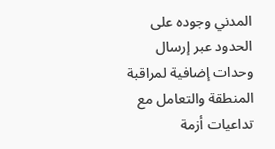المدني وجوده على الحدود عبر إرسال وحدات إضافية لمراقبة المنطقة والتعامل مع تداعيات أزمة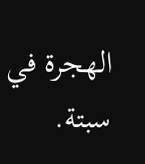الهجرة في سبتة.